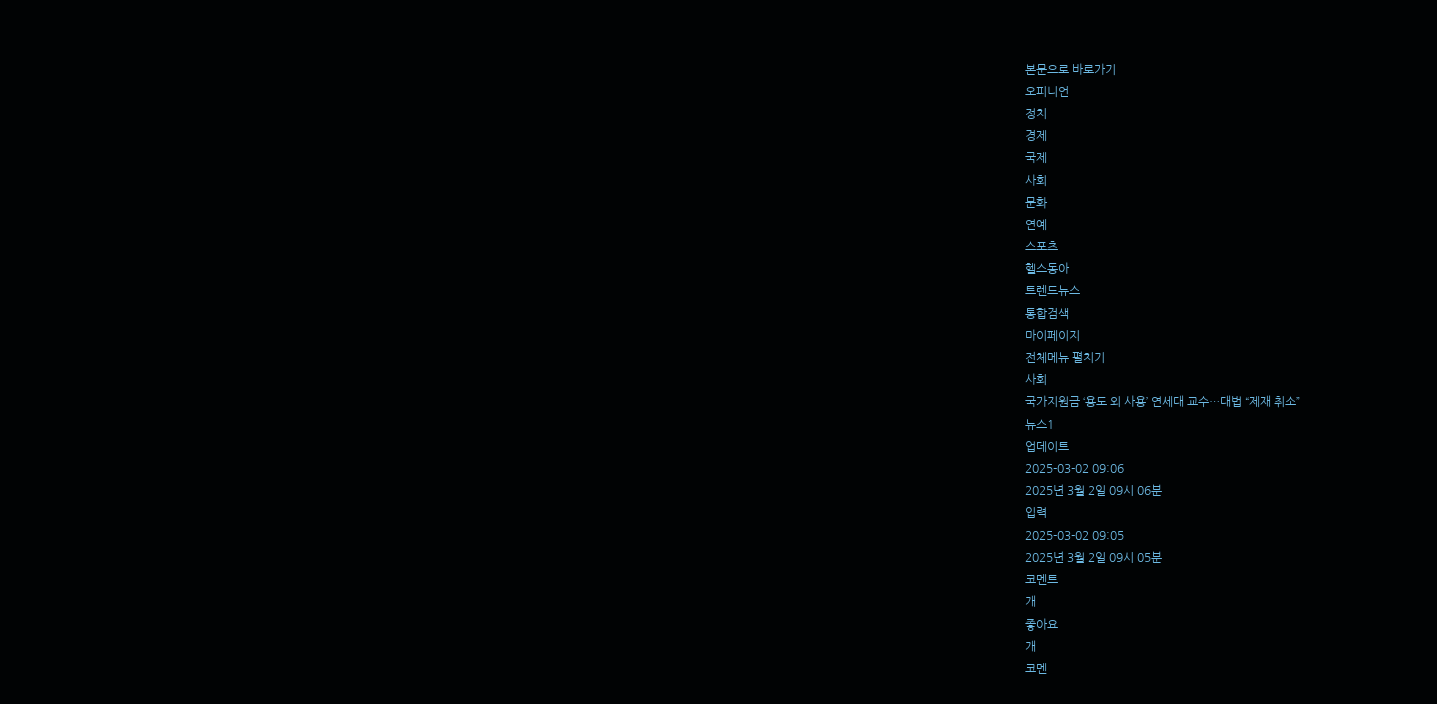본문으로 바로가기
오피니언
정치
경제
국제
사회
문화
연예
스포츠
헬스동아
트렌드뉴스
통합검색
마이페이지
전체메뉴 펼치기
사회
국가지원금 ‘용도 외 사용’ 연세대 교수…대법 “제재 취소”
뉴스1
업데이트
2025-03-02 09:06
2025년 3월 2일 09시 06분
입력
2025-03-02 09:05
2025년 3월 2일 09시 05분
코멘트
개
좋아요
개
코멘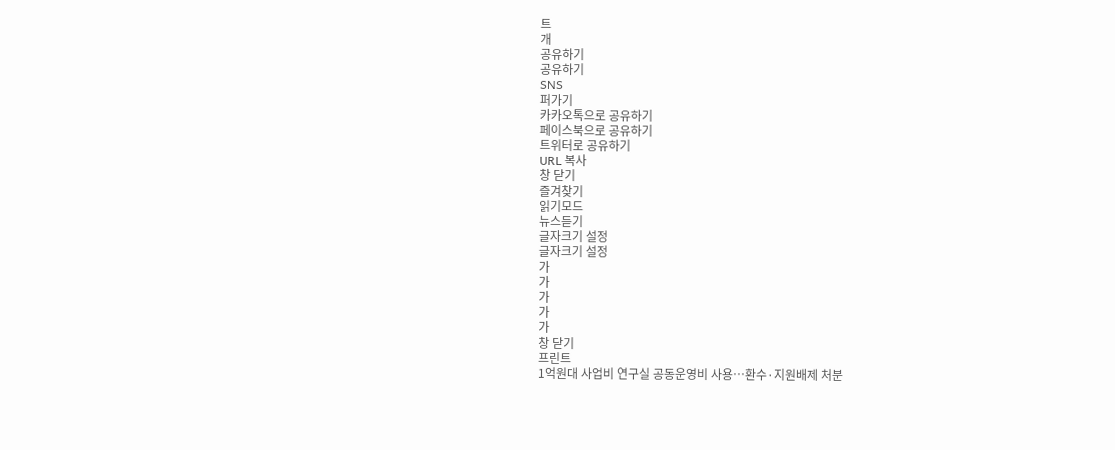트
개
공유하기
공유하기
SNS
퍼가기
카카오톡으로 공유하기
페이스북으로 공유하기
트위터로 공유하기
URL 복사
창 닫기
즐겨찾기
읽기모드
뉴스듣기
글자크기 설정
글자크기 설정
가
가
가
가
가
창 닫기
프린트
1억원대 사업비 연구실 공동운영비 사용…환수·지원배제 처분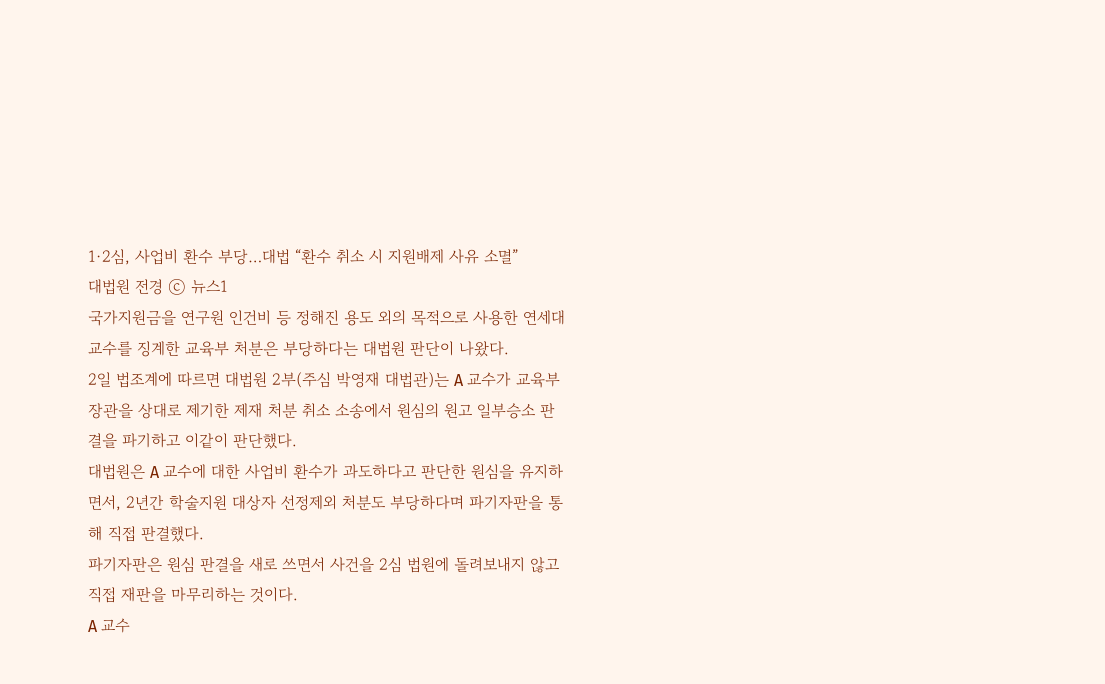1·2심, 사업비 환수 부당…대법 “환수 취소 시 지원배제 사유 소멸”
대법원 전경 ⓒ 뉴스1
국가지원금을 연구원 인건비 등 정해진 용도 외의 목적으로 사용한 연세대 교수를 징계한 교육부 처분은 부당하다는 대법원 판단이 나왔다.
2일 법조계에 따르면 대법원 2부(주심 박영재 대법관)는 A 교수가 교육부 장관을 상대로 제기한 제재 처분 취소 소송에서 원심의 원고 일부승소 판결을 파기하고 이같이 판단했다.
대법원은 A 교수에 대한 사업비 환수가 과도하다고 판단한 원심을 유지하면서, 2년간 학술지원 대상자 선정제외 처분도 부당하다며 파기자판을 통해 직접 판결했다.
파기자판은 원심 판결을 새로 쓰면서 사건을 2심 법원에 돌려보내지 않고 직접 재판을 마무리하는 것이다.
A 교수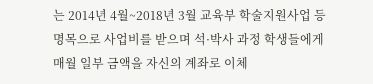는 2014년 4월~2018년 3월 교육부 학술지원사업 등 명목으로 사업비를 받으며 석·박사 과정 학생들에게 매월 일부 금액을 자신의 계좌로 이체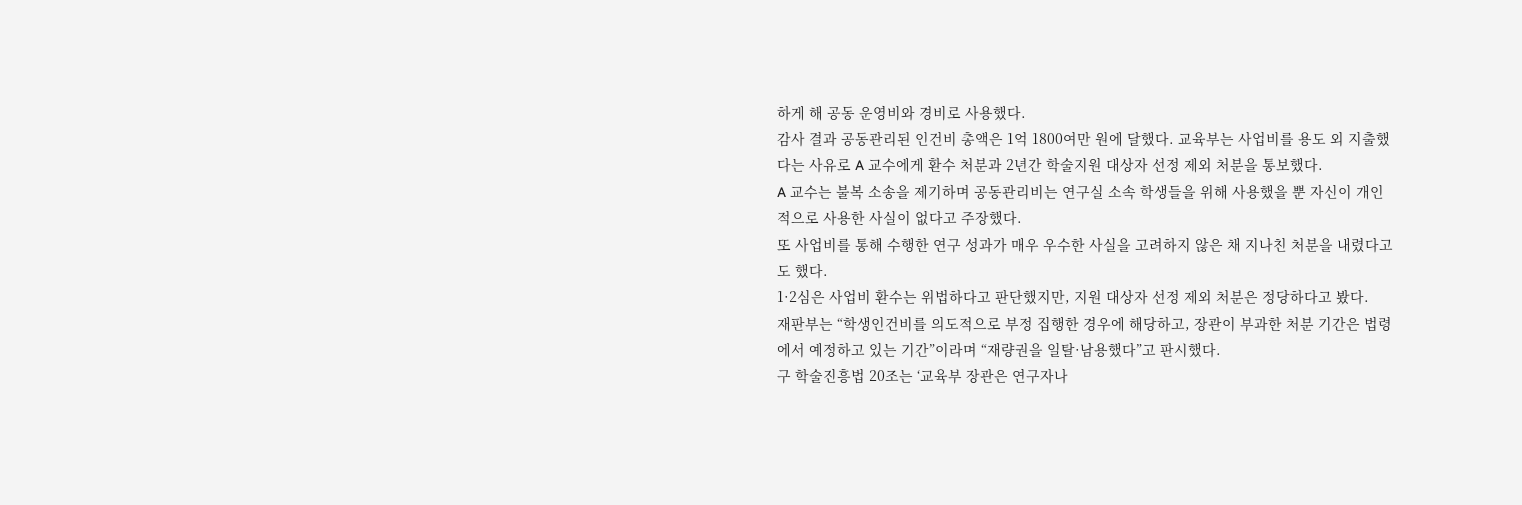하게 해 공동 운영비와 경비로 사용했다.
감사 결과 공동관리된 인건비 총액은 1억 1800여만 원에 달했다. 교육부는 사업비를 용도 외 지출했다는 사유로 A 교수에게 환수 처분과 2년간 학술지원 대상자 선정 제외 처분을 통보했다.
A 교수는 불복 소송을 제기하며 공동관리비는 연구실 소속 학생들을 위해 사용했을 뿐 자신이 개인적으로 사용한 사실이 없다고 주장했다.
또 사업비를 통해 수행한 연구 성과가 매우 우수한 사실을 고려하지 않은 채 지나친 처분을 내렸다고도 했다.
1·2심은 사업비 환수는 위법하다고 판단했지만, 지원 대상자 선정 제외 처분은 정당하다고 봤다.
재판부는 “학생인건비를 의도적으로 부정 집행한 경우에 해당하고, 장관이 부과한 처분 기간은 법령에서 예정하고 있는 기간”이라며 “재량권을 일탈·남용했다”고 판시했다.
구 학술진흥법 20조는 ‘교육부 장관은 연구자나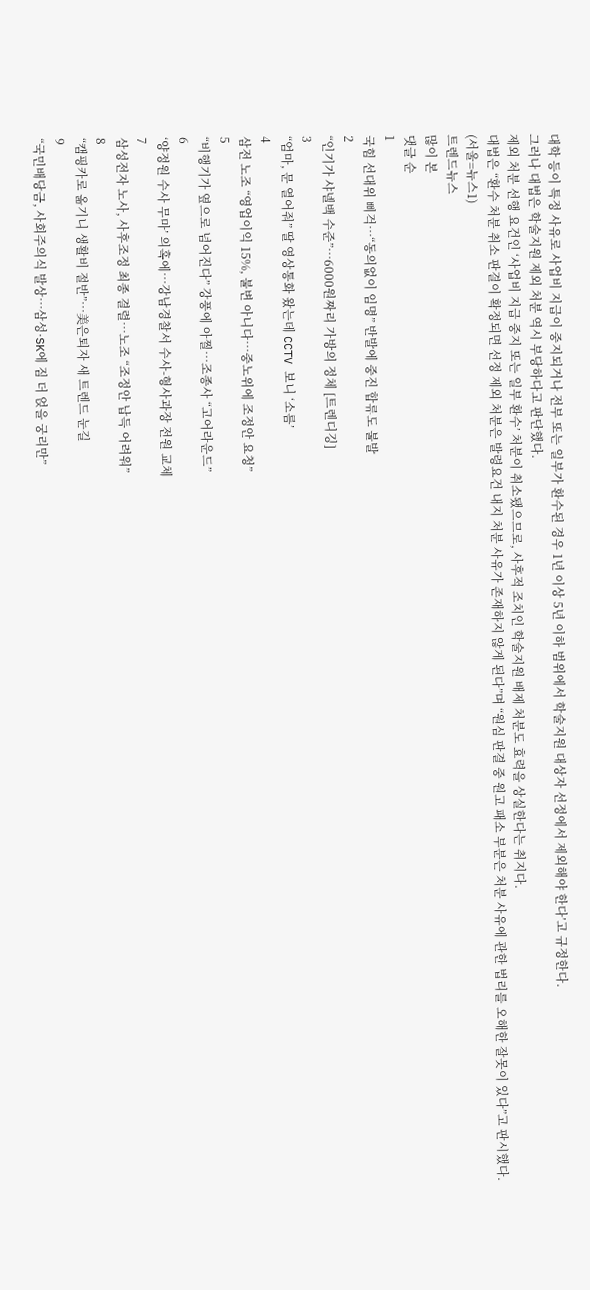대학 등이 특정 사유로 사업비 지급이 중지되거나 전부 또는 일부가 환수된 경우 1년 이상 5년 이하 범위에서 학술지원 대상자 선정에서 제외해야 한다’고 규정한다.
그러나 대법은 학술지원 제외 처분 역시 부당하다고 판단했다.
제외 처분 선행 요건인 ‘사업비 지급 중지 또는 일부 환수’ 처분이 취소됐으므로, 사후적 조치인 학술지원 배제 처분도 효력을 상실한다는 취지다.
대법은 “환수 처분 취소 판결이 확정되면 선정 제외 처분은 발령요건 내지 처분 사유가 존재하지 않게 된다”며 “원심 판결 중 원고 패소 부분은 처분 사유에 관한 법리를 오해한 잘못이 있다”고 판시했다.
(서울=뉴스1)
트렌드뉴스
많이 본
댓글 순
1
국힘 선대위 삐걱…“동의없이 임명” 반발에 중진 합류도 불발
2
“인기가 샤넬백 수준”…6000원짜리 가방의 정체 [트렌디깅]
3
“엄마, 문 열어줘” 딸 영상통화 왔는데 CCTV 보니 ‘소름’
4
삼전 노조 “영업이익 15%, 불변 아니다…중노위에 조정안 요청”
5
“비행기가 옆으로 넘어진다” 강풍에 아찔…조종사 “고어라운드”
6
‘양정원 수사 무마’ 의혹에…강남경찰서 수사-형사과장 전원 교체
7
삼성전자 노사, 사후조정 최종 결렬…노조 “조정안 납득 어려워”
8
“캠핑카로 옮기니 생활비 절반”…美은퇴자 새 트렌드 눈길
9
“국민배당금, 사회주의식 발상…삼성·SK에 짐 더 얹을 궁리만”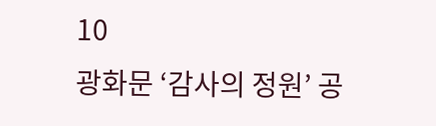10
광화문 ‘감사의 정원’ 공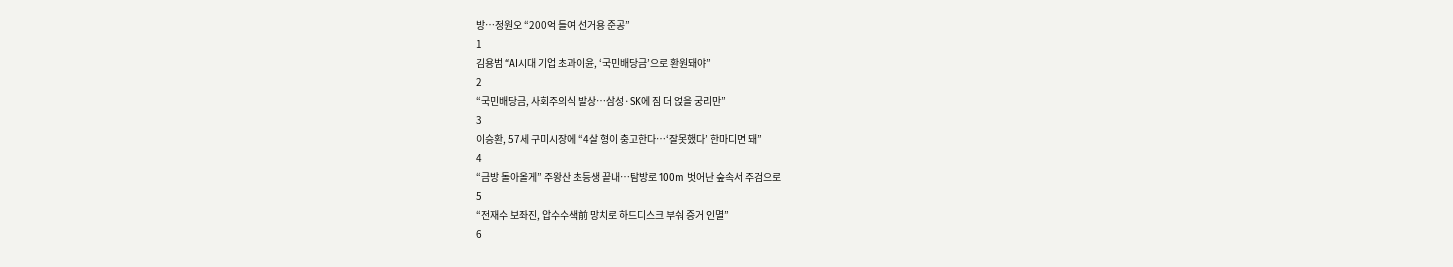방…정원오 “200억 들여 선거용 준공”
1
김용범 “AI시대 기업 초과이윤, ‘국민배당금’으로 환원돼야”
2
“국민배당금, 사회주의식 발상…삼성·SK에 짐 더 얹을 궁리만”
3
이승환, 57세 구미시장에 “4살 형이 충고한다…‘잘못했다’ 한마디면 돼”
4
“금방 돌아올게” 주왕산 초등생 끝내…탐방로 100m 벗어난 숲속서 주검으로
5
“전재수 보좌진, 압수수색前 망치로 하드디스크 부숴 증거 인멸”
6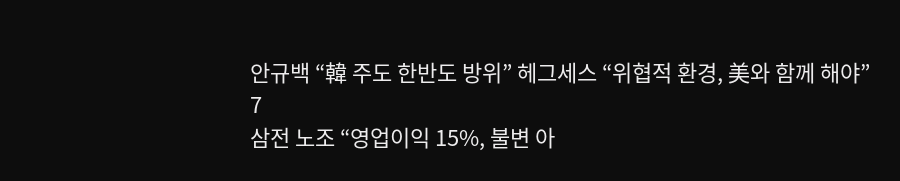안규백 “韓 주도 한반도 방위” 헤그세스 “위협적 환경, 美와 함께 해야”
7
삼전 노조 “영업이익 15%, 불변 아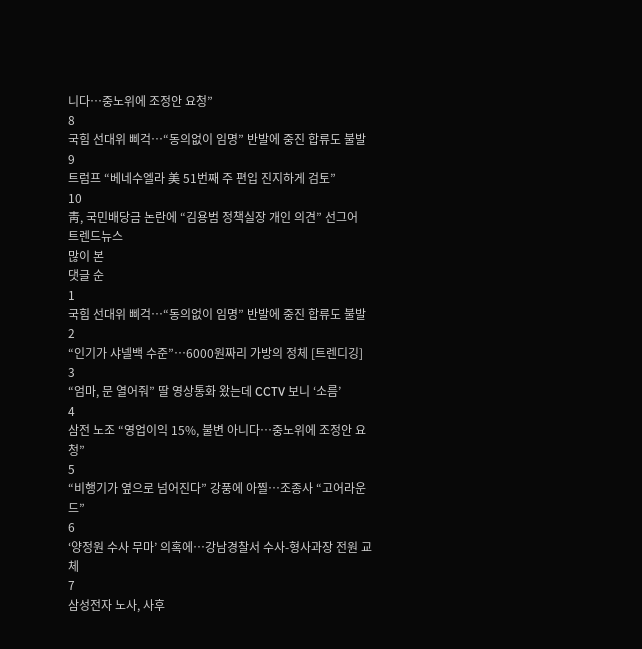니다…중노위에 조정안 요청”
8
국힘 선대위 삐걱…“동의없이 임명” 반발에 중진 합류도 불발
9
트럼프 “베네수엘라 美 51번째 주 편입 진지하게 검토”
10
靑, 국민배당금 논란에 “김용범 정책실장 개인 의견” 선그어
트렌드뉴스
많이 본
댓글 순
1
국힘 선대위 삐걱…“동의없이 임명” 반발에 중진 합류도 불발
2
“인기가 샤넬백 수준”…6000원짜리 가방의 정체 [트렌디깅]
3
“엄마, 문 열어줘” 딸 영상통화 왔는데 CCTV 보니 ‘소름’
4
삼전 노조 “영업이익 15%, 불변 아니다…중노위에 조정안 요청”
5
“비행기가 옆으로 넘어진다” 강풍에 아찔…조종사 “고어라운드”
6
‘양정원 수사 무마’ 의혹에…강남경찰서 수사-형사과장 전원 교체
7
삼성전자 노사, 사후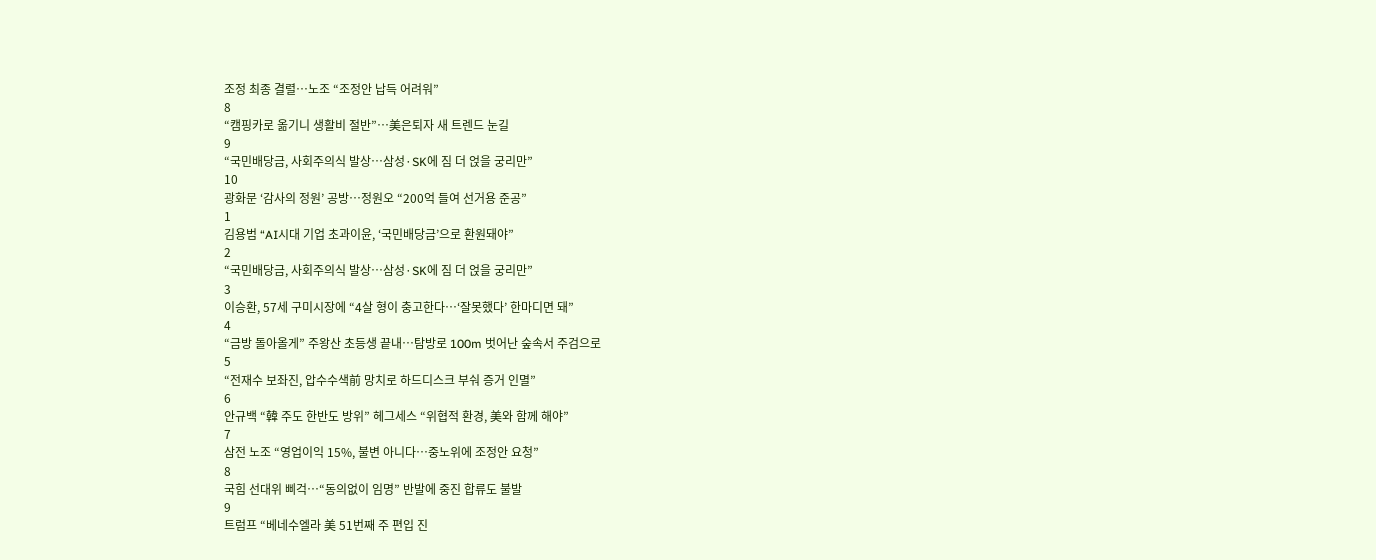조정 최종 결렬…노조 “조정안 납득 어려워”
8
“캠핑카로 옮기니 생활비 절반”…美은퇴자 새 트렌드 눈길
9
“국민배당금, 사회주의식 발상…삼성·SK에 짐 더 얹을 궁리만”
10
광화문 ‘감사의 정원’ 공방…정원오 “200억 들여 선거용 준공”
1
김용범 “AI시대 기업 초과이윤, ‘국민배당금’으로 환원돼야”
2
“국민배당금, 사회주의식 발상…삼성·SK에 짐 더 얹을 궁리만”
3
이승환, 57세 구미시장에 “4살 형이 충고한다…‘잘못했다’ 한마디면 돼”
4
“금방 돌아올게” 주왕산 초등생 끝내…탐방로 100m 벗어난 숲속서 주검으로
5
“전재수 보좌진, 압수수색前 망치로 하드디스크 부숴 증거 인멸”
6
안규백 “韓 주도 한반도 방위” 헤그세스 “위협적 환경, 美와 함께 해야”
7
삼전 노조 “영업이익 15%, 불변 아니다…중노위에 조정안 요청”
8
국힘 선대위 삐걱…“동의없이 임명” 반발에 중진 합류도 불발
9
트럼프 “베네수엘라 美 51번째 주 편입 진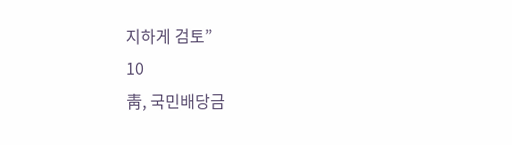지하게 검토”
10
靑, 국민배당금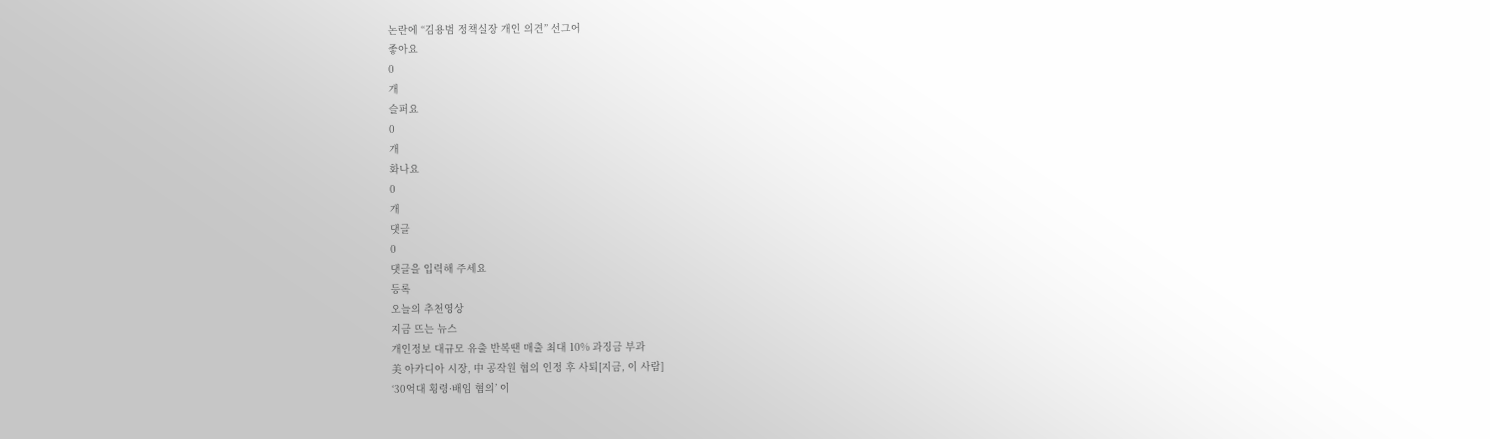논란에 “김용범 정책실장 개인 의견” 선그어
좋아요
0
개
슬퍼요
0
개
화나요
0
개
댓글
0
댓글을 입력해 주세요
등록
오늘의 추천영상
지금 뜨는 뉴스
개인정보 대규모 유출 반복땐 매출 최대 10% 과징금 부과
美 아카디아 시장, 中 공작원 혐의 인정 후 사퇴[지금, 이 사람]
‘30억대 횡령·배임 혐의’ 이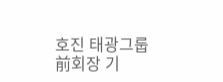호진 태광그룹 前회장 기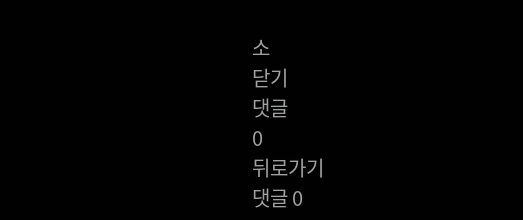소
닫기
댓글
0
뒤로가기
댓글 0